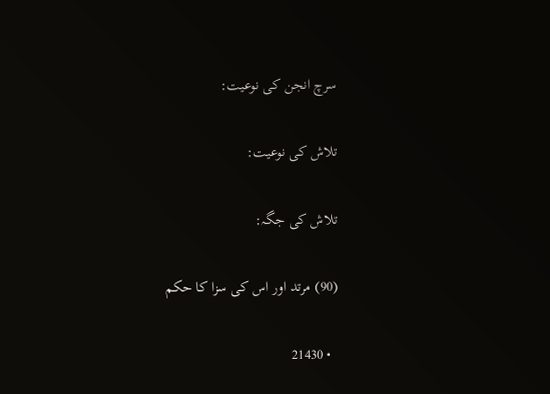سرچ انجن کی نوعیت:

تلاش کی نوعیت:

تلاش کی جگہ:

(90) مرتد اور اس کی سزا کا حکم

  • 21430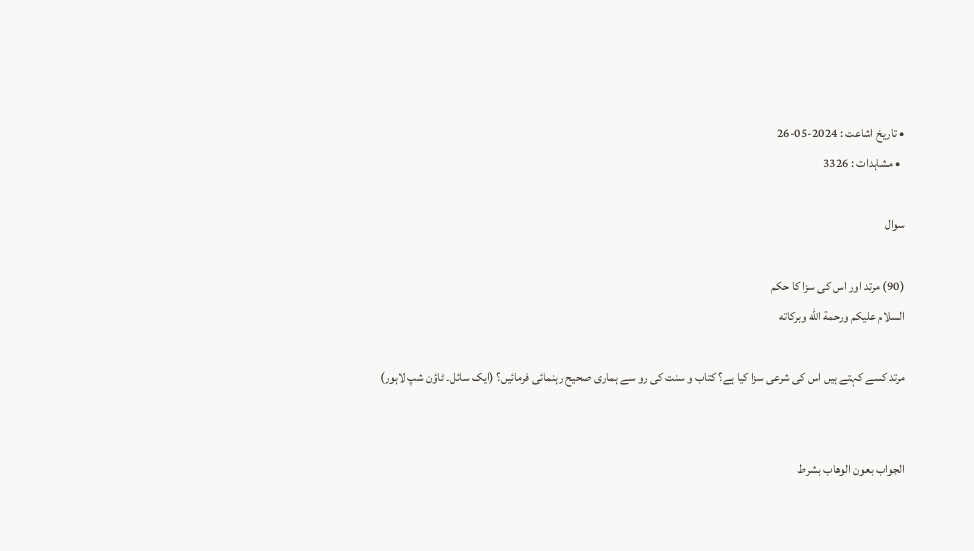• تاریخ اشاعت : 2024-05-26
  • مشاہدات : 3326

سوال

(90) مرتد اور اس کی سزا کا حکم
السلام عليكم ورحمة الله وبركاته

مرتد کسے کہتے ہیں اس کی شرعی سزا کیا ہے؟ کتاب و سنت کی رو سے ہماری صحیح رہنمائی فرمائیں؟ (ایک سائل۔ ٹاؤن شپ لاہور)


الجواب بعون الوهاب بشرط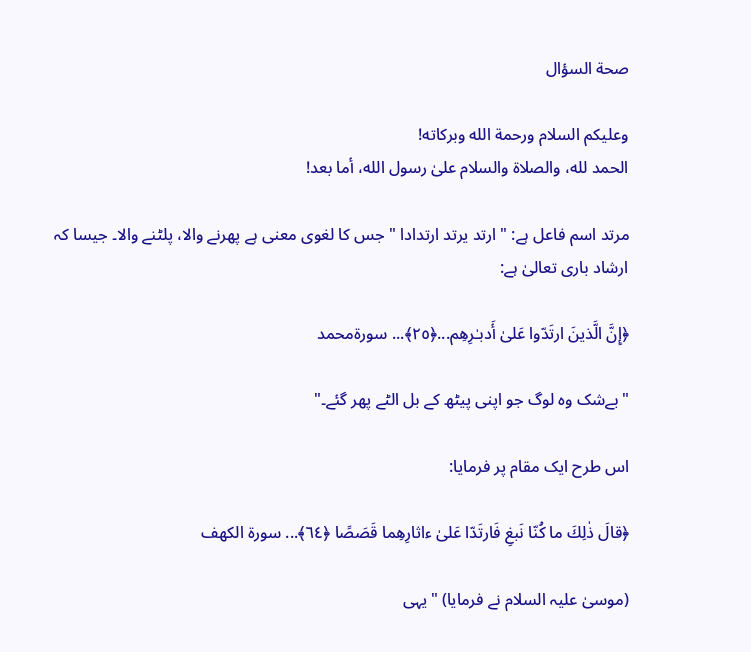صحة السؤال

وعلیکم السلام ورحمة الله وبرکاته!
الحمد لله، والصلاة والسلام علىٰ رسول الله، أما بعد!

مرتد اسم فاعل ہے: " ارتد يرتد ارتدادا " جس کا لغوی معنی ہے پھرنے والا، پلٹنے والا۔ جیسا کہ ارشاد باری تعالیٰ ہے:

﴿إِنَّ الَّذينَ ارتَدّوا عَلىٰ أَدبـٰرِهِم...﴿٢٥﴾... سورةمحمد

"بےشک وہ لوگ جو اپنی پیٹھ کے بل الٹے پھر گئے۔"

اس طرح ایک مقام پر فرمایا:

﴿قالَ ذ‌ٰلِكَ ما كُنّا نَبغِ فَارتَدّا عَلىٰ ءاثارِهِما قَصَصًا ﴿٦٤﴾... سورة الكهف

(موسیٰ علیہ السلام نے فرمایا) "یہی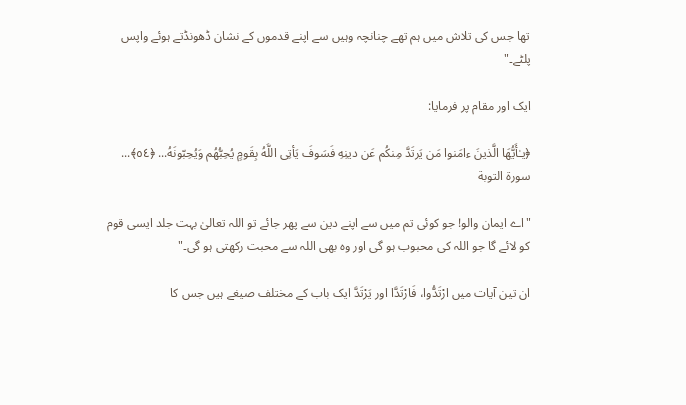تھا جس کی تلاش میں ہم تھے چنانچہ وہیں سے اپنے قدموں کے نشان ڈھونڈتے ہوئے واپس پلٹے۔"

ایک اور مقام پر فرمایا:

﴿يـٰأَيُّهَا الَّذينَ ءامَنوا مَن يَرتَدَّ مِنكُم عَن دينِهِ فَسَوفَ يَأتِى اللَّهُ بِقَومٍ يُحِبُّهُم وَيُحِبّونَهُ... ﴿٥٤﴾... سورة التوبة

"اے ایمان والو! جو کوئی تم میں سے اپنے دین سے پھر جائے تو اللہ تعالیٰ بہت جلد ایسی قوم کو لائے گا جو اللہ کی محبوب ہو گی اور وہ بھی اللہ سے محبت رکھتی ہو گی۔"

ان تین آیات میں ارْتَدُّوا، فَارْتَدَّا اور يَرْتَدَّ ایک باب کے مختلف صیغے ہیں جس کا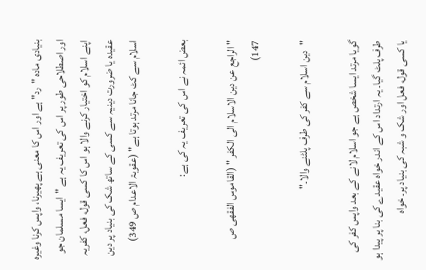بنیادی مادہ "رد" ہے اور اس کا معنی ہے پھیرنا، واپس کرنا وغیرہ اور اصطلاحی طور پر اس کی تعریف یہ ہے "ایسا مسلمان جو اپنے اسلام کو اختیار کرنے والا ہو اس کا کسی قول، فعل، کفریہ عقیدہ یا ضرورت دینیہ سے کسی کے ساتھ شک کی بنیاد پر دین اسلام سے کٹ جانا مرتد ہوتا ہے" (عقوبۃ الاعدام ص 349)

بعض ائمہ نے اس کی تعریف یہ کی ہے:

" الراجع عن دين الاسلام الى الكفر " (القاموس الفقھی ص 147)

"دین اسلام سے کفر کی طرف پلٹنے والا۔"

گویا مرتد ایسا شخص ہے جو اسلام لانے کے بعد واپس کفر کی طرف پلٹ گیا۔ یہ ارتداد اس کے اندر خواہ عقیدے کی بنا پر پیدا ہو یا کسی قول، فعل اور شک و شبہ کی بنیاد پر۔ خواہ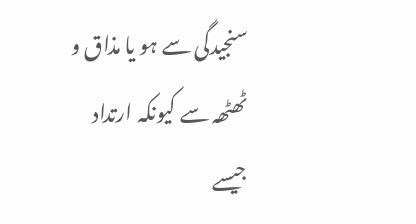سنجیدگی سے ہو یا مذاق و ٹھٹھہ سے کیونکہ ارتداد جیسے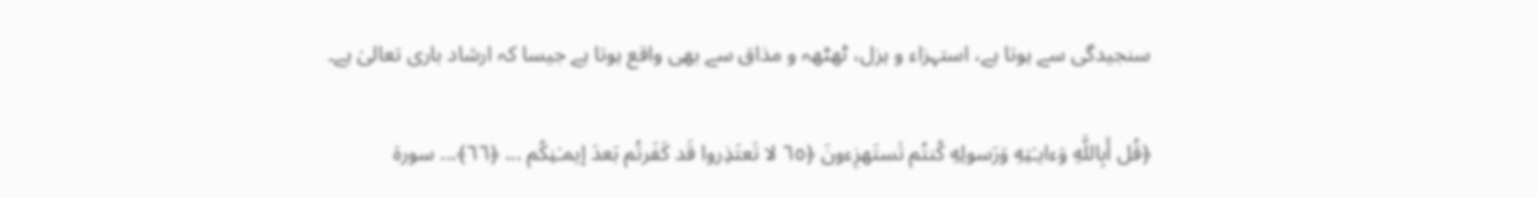سنجیدگی سے ہوتا ہے، استہزاء و ہزل، ٹھٹھہ و مذاق سے بھی واقع ہوتا ہے جیسا کہ ارشاد باری تعالیٰ ہے۔

﴿قُل أَبِاللَّهِ وَءايـٰتِهِ وَرَسولِهِ كُنتُم تَستَهزِءونَ ﴿٦٥ لا تَعتَذِروا قَد كَفَرتُم بَعدَ إيمـٰنِكُم ... ﴿٦٦﴾... سورة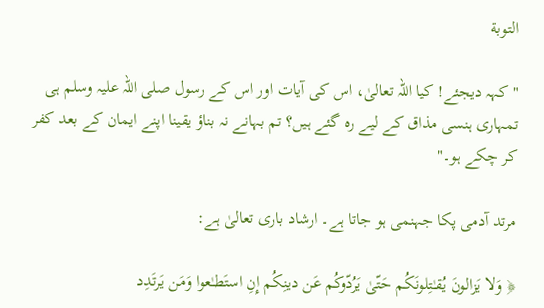التوبة

"کہہ دیجئے! کیا اللہ تعالیٰ، اس کی آیات اور اس کے رسول صلی اللہ علیہ وسلم ہی تمہاری ہنسی مذاق کے لیے رہ گئے ہیں؟ تم بہانے نہ بناؤ یقینا اپنے ایمان کے بعد کفر کر چکے ہو۔"

مرتد آدمی پکا جہنمی ہو جاتا ہے۔ ارشاد باری تعالیٰ ہے:

﴿ وَلا يَزالونَ يُقـٰتِلونَكُم حَتّىٰ يَرُدّوكُم عَن دينِكُم إِنِ استَطـٰعوا وَمَن يَرتَدِد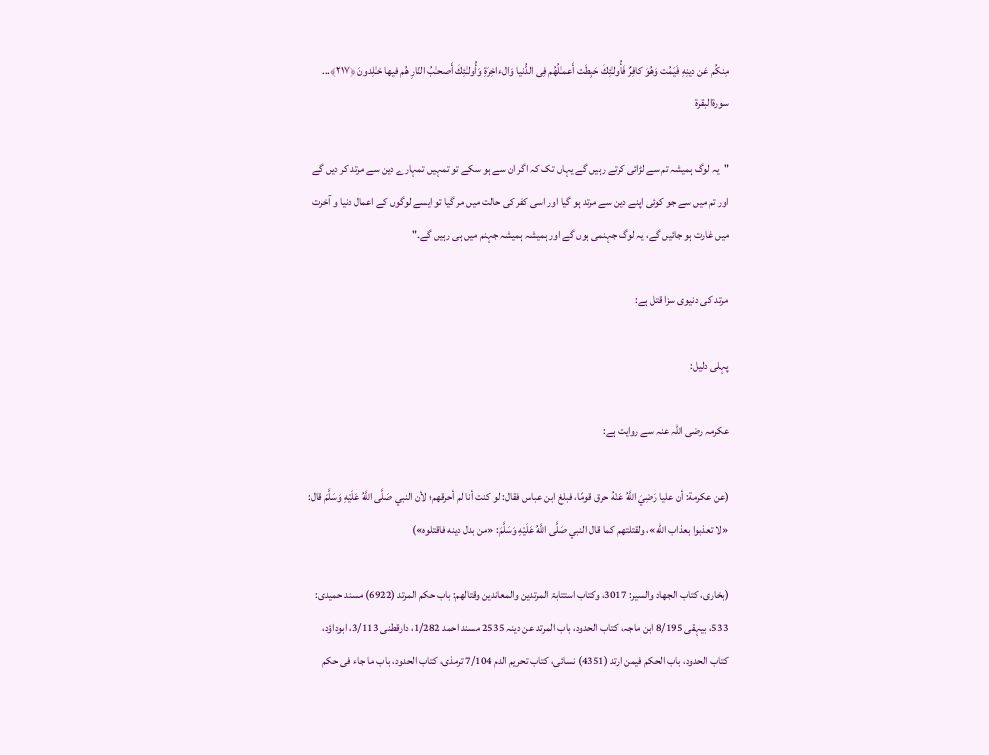مِنكُم عَن دينِهِ فَيَمُت وَهُوَ كافِرٌ فَأُولـٰئِكَ حَبِطَت أَعمـٰلُهُم فِى الدُّنيا وَالءاخِرَةِ وَأُولـٰئِكَ أَصحـٰبُ النّارِ هُم فيها خـٰلِدونَ ﴿٢١٧﴾... سورةالبقرة

"یہ لوگ ہمیشہ تم سے لڑائی کرتے رہیں گے یہاں تک کہ اگر ان سے ہو سکے تو تمہیں تمہارے دین سے مرتد کر دیں گے اور تم میں سے جو کوئی اپنے دین سے مرتد ہو گیا اور اسی کفر کی حالت میں مر گیا تو ایسے لوگوں کے اعمال دنیا و آخرت میں غارت ہو جائیں گے، یہ لوگ جہنمی ہوں گے اور ہمیشہ ہمیشہ جہنم میں ہی رہیں گے۔"

مرتد کی دنیوی سزا قتل ہے:

پہلی دلیل:

عکرمہ رضی اللہ عنہ سے روایت ہے:

(عن عكرمة: أن عليا رَضِيَ اللَّهُ عَنْهُ حرق قومًا، فبلغ ابن عباس فقال: لو كنت أنا لم أحرقهم؛ لأن النبي صَلَّى اللَّهُ عَلَيْهِ وَسَلَّمَ قال: «لا تعذبوا بعذاب الله»، ولقتلتهم كما قال النبي صَلَّى اللَّهُ عَلَيْهِ وَسَلَّمَ: «من بدل دينه فاقتلوه»)

(بخاری، کتاب الجھاد والسیر: 3017، وکتاب استتابۃ المرتدین والمعاندین وقتالھم: باب حکم المرتد (6922) مسند حمیدی: 533، بیہقی 8/195 ابن ماجہ، کتاب الحدود، باب المرتد عن دینہ 2535 مسند احمد 1/282، دارقطنی 3/113، ابوداؤد، کتاب الحدود، باب الحکم فیمن ارتد (4351) نسائی، کتاب تحریم الدم 7/104 ترمذی، کتاب الحدود، باب ما جاء فی حکم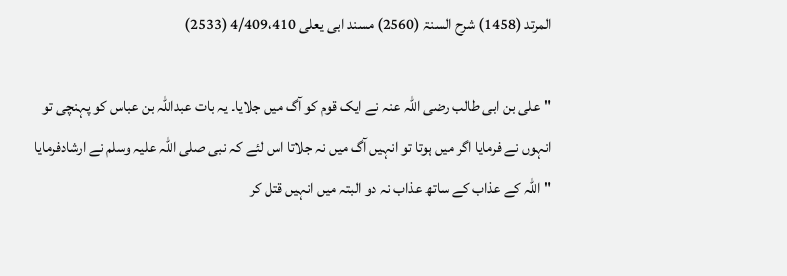المرتد (1458) شرح السنۃ (2560) مسند ابی یعلی 4/409،410 (2533)

"علی بن ابی طالب رضی اللہ عنہ نے ایک قوم کو آگ میں جلایا۔ یہ بات عبداللہ بن عباس کو پہنچی تو انہوں نے فرمایا اگر میں ہوتا تو انہیں آگ میں نہ جلاتا اس لئے کہ نبی صلی اللہ علیہ وسلم نے ارشادفرمایا "اللہ کے عذاب کے ساتھ عذاب نہ دو البتہ میں انہیں قتل کر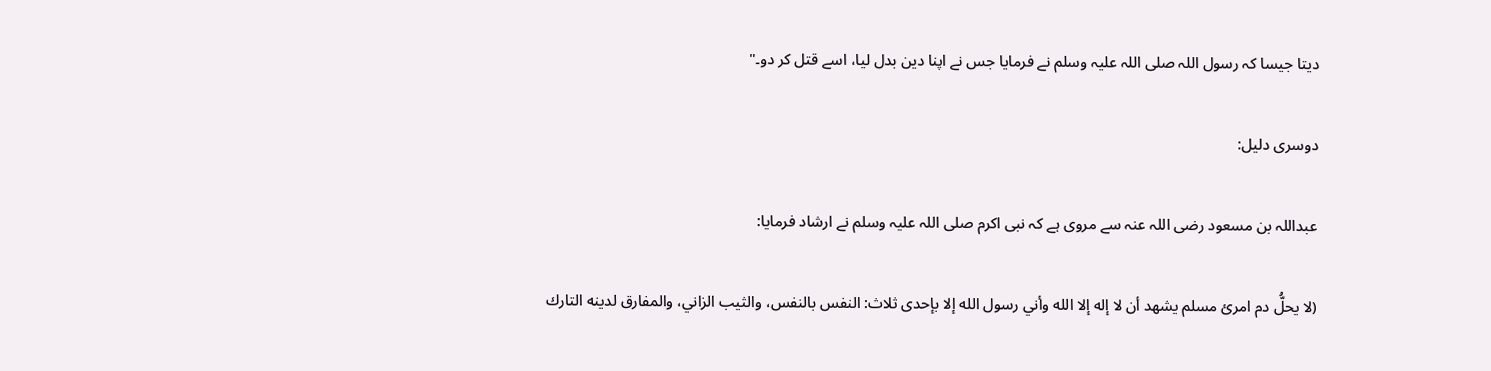دیتا جیسا کہ رسول اللہ صلی اللہ علیہ وسلم نے فرمایا جس نے اپنا دین بدل لیا، اسے قتل کر دو۔"

دوسری دلیل:

عبداللہ بن مسعود رضی اللہ عنہ سے مروی ہے کہ نبی اکرم صلی اللہ علیہ وسلم نے ارشاد فرمایا:

(لا يحلُّ دم امرئ مسلم يشهد أن لا إله إلا الله وأني رسول الله إلا بإحدى ثلاث: النفس بالنفس، والثيب الزاني، والمفارق لدينه التارك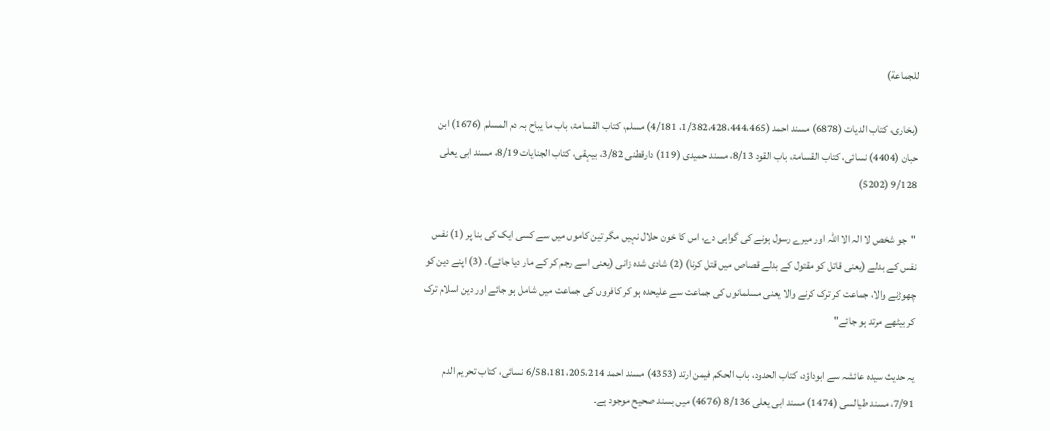للجماعة)

(بخاری، کتاب الدیات (6878) مسند احمد (1/382،428،444،465، 4/181) مسلم، کتاب القسامۃ، باب ما یباح بہ دم المسلم (1676) ابن حبان (4404) نسائی، کتاب القسامۃ، باب القود 8/13، مسند حمیدی (119) دارقطنی 3/82، بیہقی، کتاب الجنایات 8/19، مسند ابی یعلی 9/128 (5202)

"جو شخص لا الہ الا اللہ اور میرے رسول ہونے کی گواہی دے، اس کا خون حلال نہیں مگر تین کاموں میں سے کسی ایک کی بنا پر (1) نفس نفس کے بدلے (یعنی قاتل کو مقتول کے بدلے قصاص میں قتل کرنا) (2) شادی شدہ زانی (یعنی اسے رجم کر کے مار دیا جائے)۔ (3) اپنے دین کو چھوڑنے والا، جماعت کر ترک کرنے والا یعنی مسلمانوں کی جماعت سے علیحدہ ہو کر کافروں کی جماعت میں شامل ہو جائے اور دین اسلام ترک کر بیٹھے مرتد ہو جائے"

یہ حدیث سیدہ عائشہ سے ابوداؤد، کتاب الحدود، باب الحکم فیمن ارتد (4353) مسند احمد 6/58،181،205،214 نسائی، کتاب تحریم الدم 7/91، مسند طیالسی (1474) مسند ابی یعلی 8/136 (4676) میں بسند صحیح موجود ہے۔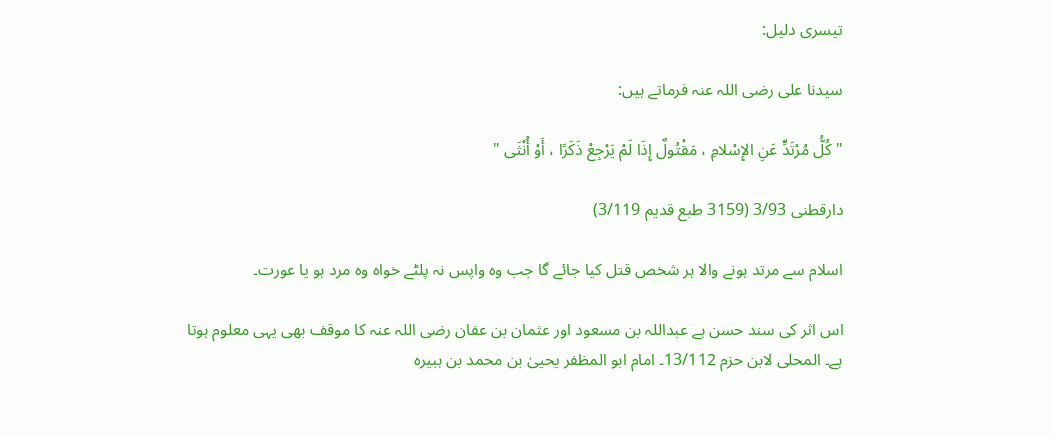تیسری دلیل:

سیدنا علی رضی اللہ عنہ فرماتے ہیں:

" كُلُّ مُرْتَدٍّ عَنِ الإِسْلامِ ، مَقْتُولٌ إِذَا لَمْ يَرْجِعْ ذَكَرًا ، أَوْ أُنْثَى "

دارقطنی 3/93 (3159 طبع قدیم 3/119)

اسلام سے مرتد ہونے والا ہر شخص قتل کیا جائے گا جب وہ واپس نہ پلٹے خواہ وہ مرد ہو یا عورت۔

اس اثر کی سند حسن ہے عبداللہ بن مسعود اور عثمان بن عفان رضی اللہ عنہ کا موقف بھی یہی معلوم ہوتا ہے۔ المحلی لابن حزم 13/112۔ امام ابو المظفر یحییٰ بن محمد بن ہبیرہ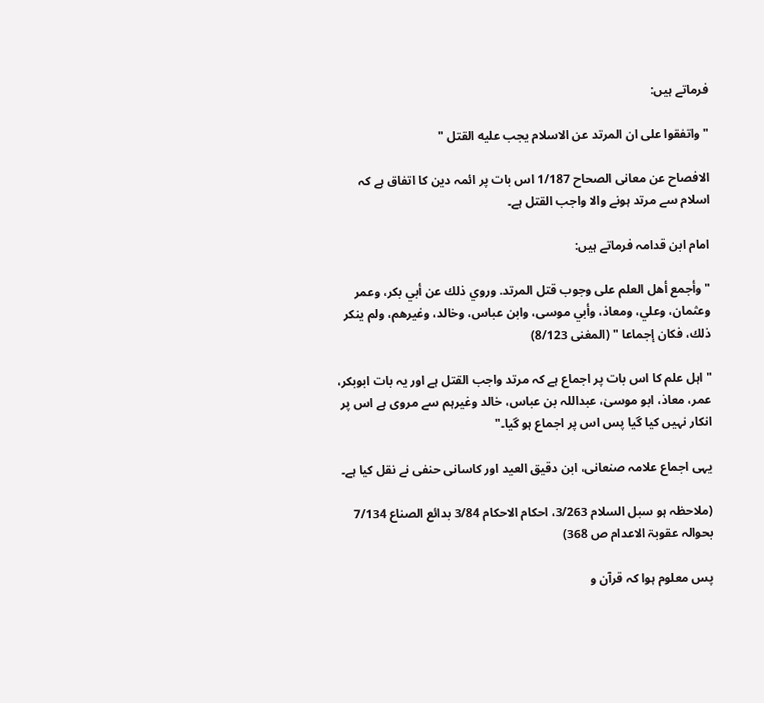فرماتے ہیں:

" واتفقوا على ان المرتد عن الاسلام يجب عليه القتل "

الافصاح عن معانی الصحاح 1/187 اس بات پر ائمہ دین کا اتفاق ہے کہ اسلام سے مرتد ہونے والا واجب القتل ہے۔

امام ابن قدامہ فرماتے ہیں:

" وأجمع أهل العلم على وجوب قتل المرتد. وروي ذلك عن أبي بكر، وعمر وعثمان، وعلي، ومعاذ، وأبي موسى، وابن عباس، وخالد، وغيرهم، ولم ينكر ذلك، فكان إجماعا " (المغنی 8/123)

"اہل علم کا اس بات پر اجماع ہے کہ مرتد واجب القتل ہے اور یہ بات ابوبکر، عمر، معاذ، ابو موسیٰ، عبداللہ بن عباس، خالد وغیرہم سے مروی ہے اس پر انکار نہیں کیا گیا پس اس پر اجماع ہو گیا۔"

یہی اجماع علامہ صنعانی، ابن دقیق العید اور کاسانی حنفی نے نقل کیا ہے۔

(ملاحظہ ہو سبل السلام 3/263، احکام الاحکام 3/84 بدائع الصناع 7/134 بحوالہ عقوبۃ الاعدام ص 368)

پس معلوم ہوا کہ قرآن و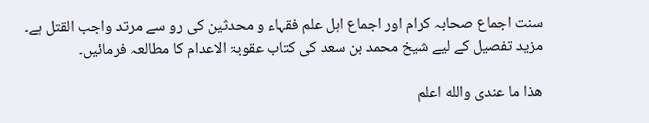سنت اجماع صحابہ کرام اور اجماع اہل علم فقہاء و محدثین کی رو سے مرتد واجب القتل ہے۔ مزید تفصیل کے لیے شیخ محمد بن سعد کی کتاب عقوبۃ الاعدام کا مطالعہ فرمائیں۔

ھذا ما عندی والله اعلم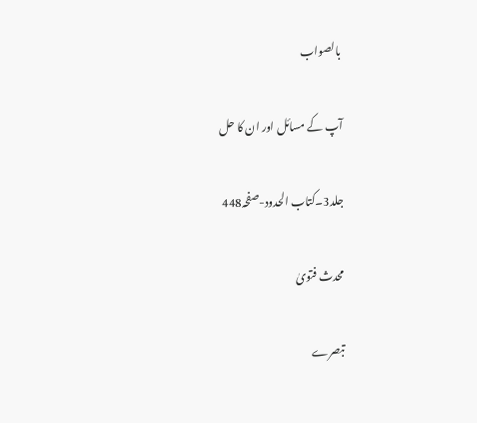بالصواب

آپ کے مسائل اور ان کا حل

جلد3۔کتاب الحدود-صفحہ448

محدث فتویٰ

تبصرے